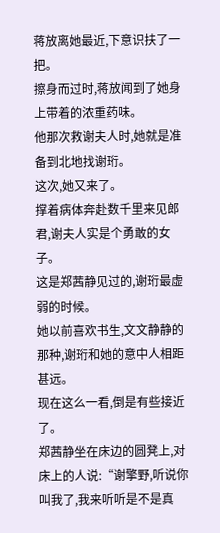蒋放离她最近,下意识扶了一把。
擦身而过时,蒋放闻到了她身上带着的浓重药味。
他那次救谢夫人时,她就是准备到北地找谢珩。
这次,她又来了。
撑着病体奔赴数千里来见郎君,谢夫人实是个勇敢的女子。
这是郑茜静见过的,谢珩最虚弱的时候。
她以前喜欢书生,文文静静的那种,谢珩和她的意中人相距甚远。
现在这么一看,倒是有些接近了。
郑茜静坐在床边的圆凳上,对床上的人说:“谢擎野,听说你叫我了,我来听听是不是真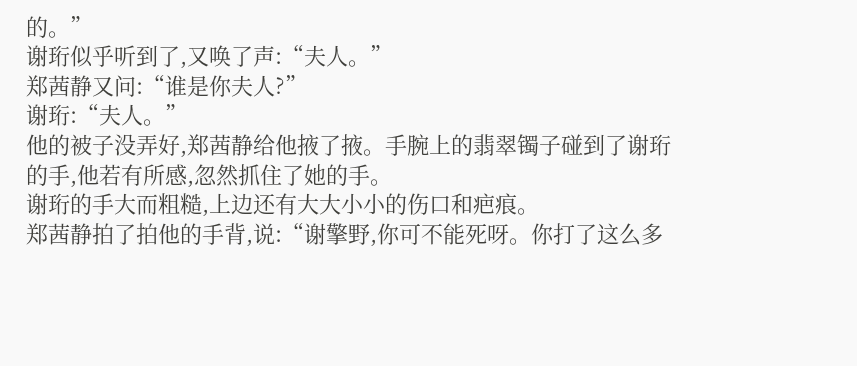的。”
谢珩似乎听到了,又唤了声:“夫人。”
郑茜静又问:“谁是你夫人?”
谢珩:“夫人。”
他的被子没弄好,郑茜静给他掖了掖。手腕上的翡翠镯子碰到了谢珩的手,他若有所感,忽然抓住了她的手。
谢珩的手大而粗糙,上边还有大大小小的伤口和疤痕。
郑茜静拍了拍他的手背,说:“谢擎野,你可不能死呀。你打了这么多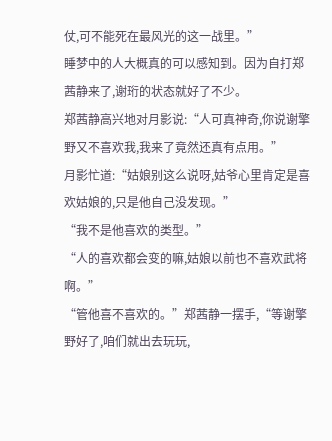仗,可不能死在最风光的这一战里。”
睡梦中的人大概真的可以感知到。因为自打郑茜静来了,谢珩的状态就好了不少。
郑茜静高兴地对月影说:“人可真神奇,你说谢擎野又不喜欢我,我来了竟然还真有点用。”
月影忙道:“姑娘别这么说呀,姑爷心里肯定是喜欢姑娘的,只是他自己没发现。”
“我不是他喜欢的类型。”
“人的喜欢都会变的嘛,姑娘以前也不喜欢武将啊。”
“管他喜不喜欢的。”郑茜静一摆手,“等谢擎野好了,咱们就出去玩玩,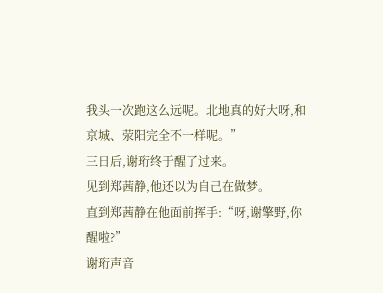我头一次跑这么远呢。北地真的好大呀,和京城、荥阳完全不一样呢。”
三日后,谢珩终于醒了过来。
见到郑茜静,他还以为自己在做梦。
直到郑茜静在他面前挥手:“呀,谢擎野,你醒啦?”
谢珩声音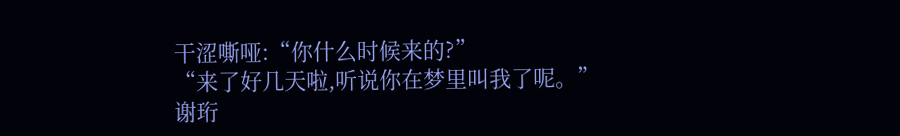干涩嘶哑:“你什么时候来的?”
“来了好几天啦,听说你在梦里叫我了呢。”
谢珩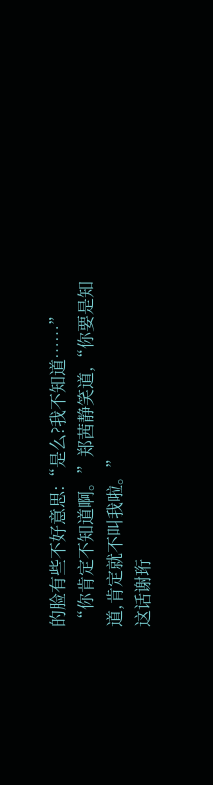的脸有些不好意思:“是么?我不知道……”
“你肯定不知道啊。”郑茜静笑道,“你要是知道,肯定就不叫我啦。”
这话谢珩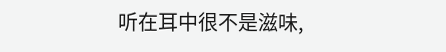听在耳中很不是滋味,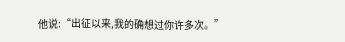他说:“出征以来,我的确想过你许多次。”